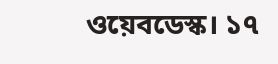ওয়েবডেস্ক। ১৭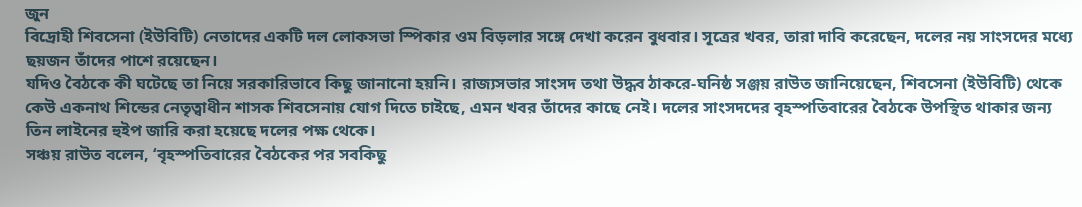জুন
বিদ্রোহী শিবসেনা (ইউবিটি) নেতাদের একটি দল লোকসভা স্পিকার ওম বিড়লার সঙ্গে দেখা করেন বুধবার। সূত্রের খবর, তারা দাবি করেছেন, দলের নয় সাংসদের মধ্যে ছয়জন তাঁদের পাশে রয়েছেন।
যদিও বৈঠকে কী ঘটেছে তা নিয়ে সরকারিভাবে কিছু জানানো হয়নি। রাজ্যসভার সাংসদ তথা উদ্ধব ঠাকরে-ঘনিষ্ঠ সঞ্জয় রাউত জানিয়েছেন, শিবসেনা (ইউবিটি) থেকে কেউ একনাথ শিন্ডের নেতৃত্বাধীন শাসক শিবসেনায় যোগ দিতে চাইছে, এমন খবর তাঁদের কাছে নেই। দলের সাংসদদের বৃহস্পতিবারের বৈঠকে উপস্থিত থাকার জন্য তিন লাইনের হুইপ জারি করা হয়েছে দলের পক্ষ থেকে।
সঞ্চয় রাউত বলেন, ‘বৃহস্পতিবারের বৈঠকের পর সবকিছু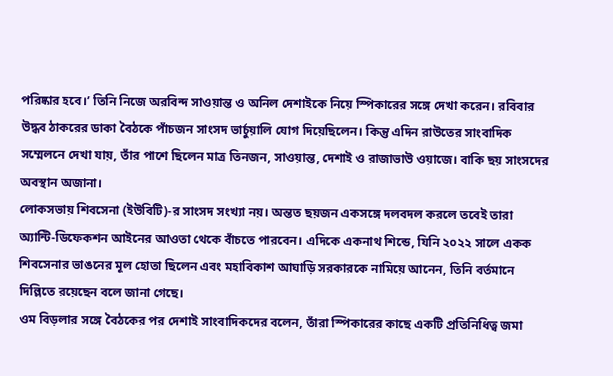পরিষ্কার হবে।’ তিনি নিজে অরবিন্দ সাওয়ান্ত ও অনিল দেশাইকে নিয়ে স্পিকারের সঙ্গে দেখা করেন। রবিবার উদ্ধব ঠাকরের ডাকা বৈঠকে পাঁচজন সাংসদ ভার্চুয়ালি যোগ দিয়েছিলেন। কিন্তু এদিন রাউতের সাংবাদিক সম্মেলনে দেখা যায়, তাঁর পাশে ছিলেন মাত্র তিনজন, সাওয়ান্ত, দেশাই ও রাজাভাউ ওয়াজে। বাকি ছয় সাংসদের অবস্থান অজানা।
লোকসভায় শিবসেনা (ইউবিটি)-র সাংসদ সংখ্যা নয়। অন্তত ছয়জন একসঙ্গে দলবদল করলে তবেই তারা অ্যান্টি-ডিফেকশন আইনের আওতা থেকে বাঁচতে পারবেন। এদিকে একনাথ শিন্ডে, যিনি ২০২২ সালে একক শিবসেনার ভাঙনের মূল হোতা ছিলেন এবং মহাবিকাশ আঘাড়ি সরকারকে নামিয়ে আনেন, তিনি বর্তমানে দিল্লিতে রয়েছেন বলে জানা গেছে।
ওম বিড়লার সঙ্গে বৈঠকের পর দেশাই সাংবাদিকদের বলেন, তাঁরা স্পিকারের কাছে একটি প্রতিনিধিত্ব জমা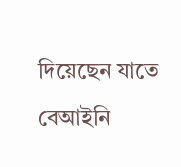দিয়েছেন যাতে বেআইনি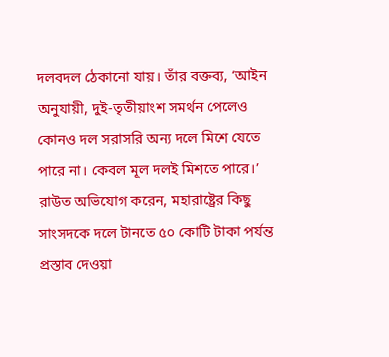দলবদল ঠেকানো যায়। তাঁর বক্তব্য, ‘আইন অনুযায়ী, দুই-তৃতীয়াংশ সমর্থন পেলেও কোনও দল সরাসরি অন্য দলে মিশে যেতে পারে না। কেবল মূল দলই মিশতে পারে।’
রাউত অভিযোগ করেন, মহারাষ্ট্রের কিছু সাংসদকে দলে টানতে ৫০ কোটি টাকা পর্যন্ত প্রস্তাব দেওয়া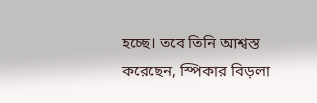হচ্ছে। তবে তিনি আশ্বস্ত করেছেন, স্পিকার বিড়লা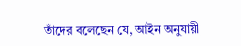তাঁদের বলেছেন যে, আইন অনুযায়ী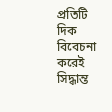প্রতিটি দিক বিবেচনা করেই সিদ্ধান্ত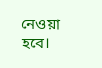নেওয়া হবে।